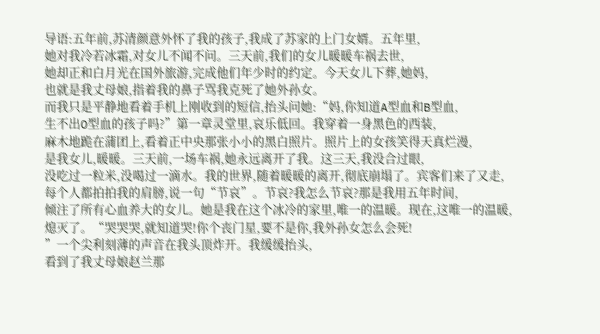导语:五年前,苏清颜意外怀了我的孩子,我成了苏家的上门女婿。五年里,
她对我冷若冰霜,对女儿不闻不问。三天前,我们的女儿暖暖车祸去世,
她却正和白月光在国外旅游,完成他们年少时的约定。今天女儿下葬,她妈,
也就是我丈母娘,指着我的鼻子骂我克死了她外孙女。
而我只是平静地看着手机上刚收到的短信,抬头问她:“妈,你知道A型血和B型血,
生不出O型血的孩子吗?”第一章灵堂里,哀乐低回。我穿着一身黑色的西装,
麻木地跪在蒲团上,看着正中央那张小小的黑白照片。照片上的女孩笑得天真烂漫,
是我女儿,暖暖。三天前,一场车祸,她永远离开了我。这三天,我没合过眼,
没吃过一粒米,没喝过一滴水。我的世界,随着暖暖的离开,彻底崩塌了。宾客们来了又走,
每个人都拍拍我的肩膀,说一句“节哀”。节哀?我怎么节哀?那是我用五年时间,
倾注了所有心血养大的女儿。她是我在这个冰冷的家里,唯一的温暖。现在,这唯一的温暖,
熄灭了。“哭哭哭,就知道哭!你个丧门星,要不是你,我外孙女怎么会死!
”一个尖利刻薄的声音在我头顶炸开。我缓缓抬头,
看到了我丈母娘赵兰那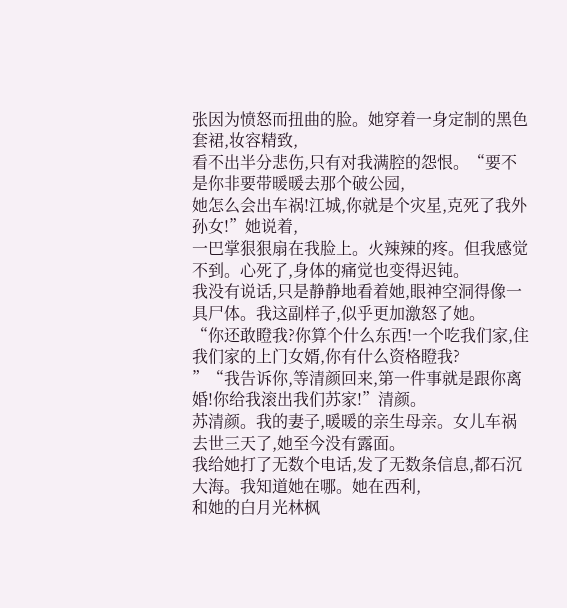张因为愤怒而扭曲的脸。她穿着一身定制的黑色套裙,妆容精致,
看不出半分悲伤,只有对我满腔的怨恨。“要不是你非要带暖暖去那个破公园,
她怎么会出车祸!江城,你就是个灾星,克死了我外孙女!”她说着,
一巴掌狠狠扇在我脸上。火辣辣的疼。但我感觉不到。心死了,身体的痛觉也变得迟钝。
我没有说话,只是静静地看着她,眼神空洞得像一具尸体。我这副样子,似乎更加激怒了她。
“你还敢瞪我?你算个什么东西!一个吃我们家,住我们家的上门女婿,你有什么资格瞪我?
”“我告诉你,等清颜回来,第一件事就是跟你离婚!你给我滚出我们苏家!”清颜。
苏清颜。我的妻子,暖暖的亲生母亲。女儿车祸去世三天了,她至今没有露面。
我给她打了无数个电话,发了无数条信息,都石沉大海。我知道她在哪。她在西利,
和她的白月光林枫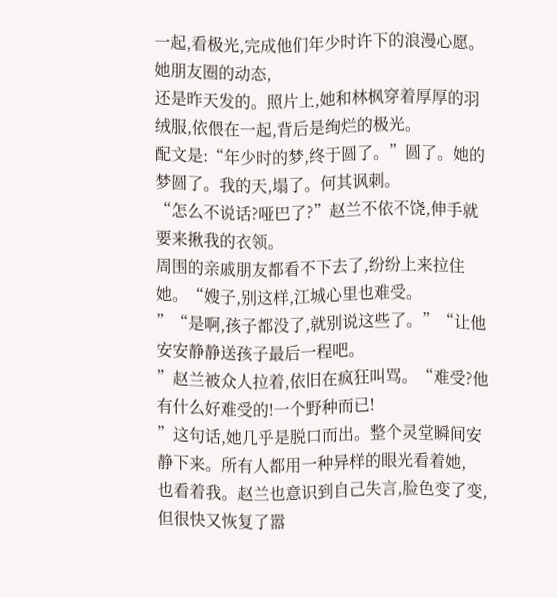一起,看极光,完成他们年少时许下的浪漫心愿。她朋友圈的动态,
还是昨天发的。照片上,她和林枫穿着厚厚的羽绒服,依偎在一起,背后是绚烂的极光。
配文是:“年少时的梦,终于圆了。”圆了。她的梦圆了。我的天,塌了。何其讽刺。
“怎么不说话?哑巴了?”赵兰不依不饶,伸手就要来揪我的衣领。
周围的亲戚朋友都看不下去了,纷纷上来拉住她。“嫂子,别这样,江城心里也难受。
”“是啊,孩子都没了,就别说这些了。”“让他安安静静送孩子最后一程吧。
”赵兰被众人拉着,依旧在疯狂叫骂。“难受?他有什么好难受的!一个野种而已!
”这句话,她几乎是脱口而出。整个灵堂瞬间安静下来。所有人都用一种异样的眼光看着她,
也看着我。赵兰也意识到自己失言,脸色变了变,但很快又恢复了嚣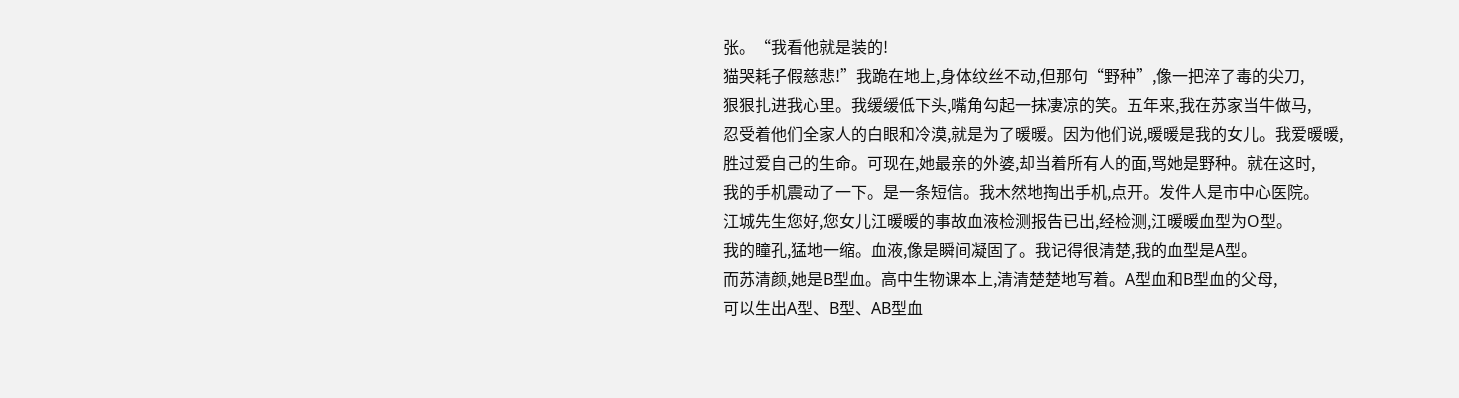张。“我看他就是装的!
猫哭耗子假慈悲!”我跪在地上,身体纹丝不动,但那句“野种”,像一把淬了毒的尖刀,
狠狠扎进我心里。我缓缓低下头,嘴角勾起一抹凄凉的笑。五年来,我在苏家当牛做马,
忍受着他们全家人的白眼和冷漠,就是为了暖暖。因为他们说,暖暖是我的女儿。我爱暖暖,
胜过爱自己的生命。可现在,她最亲的外婆,却当着所有人的面,骂她是野种。就在这时,
我的手机震动了一下。是一条短信。我木然地掏出手机,点开。发件人是市中心医院。
江城先生您好,您女儿江暖暖的事故血液检测报告已出,经检测,江暖暖血型为O型。
我的瞳孔,猛地一缩。血液,像是瞬间凝固了。我记得很清楚,我的血型是A型。
而苏清颜,她是B型血。高中生物课本上,清清楚楚地写着。A型血和B型血的父母,
可以生出A型、B型、AB型血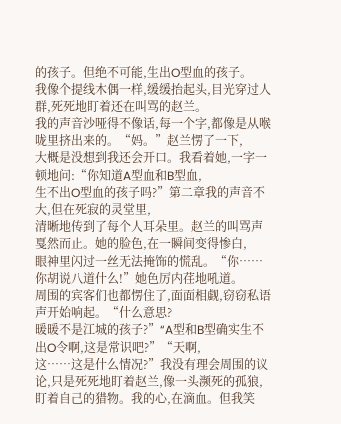的孩子。但绝不可能,生出O型血的孩子。
我像个提线木偶一样,缓缓抬起头,目光穿过人群,死死地盯着还在叫骂的赵兰。
我的声音沙哑得不像话,每一个字,都像是从喉咙里挤出来的。“妈。”赵兰愣了一下,
大概是没想到我还会开口。我看着她,一字一顿地问:“你知道A型血和B型血,
生不出O型血的孩子吗?”第二章我的声音不大,但在死寂的灵堂里,
清晰地传到了每个人耳朵里。赵兰的叫骂声戛然而止。她的脸色,在一瞬间变得惨白,
眼神里闪过一丝无法掩饰的慌乱。“你……你胡说八道什么!”她色厉内荏地吼道。
周围的宾客们也都愣住了,面面相觑,窃窃私语声开始响起。“什么意思?
暖暖不是江城的孩子?”“A型和B型确实生不出O令啊,这是常识吧?”“天啊,
这……这是什么情况?”我没有理会周围的议论,只是死死地盯着赵兰,像一头濒死的孤狼,
盯着自己的猎物。我的心,在滴血。但我笑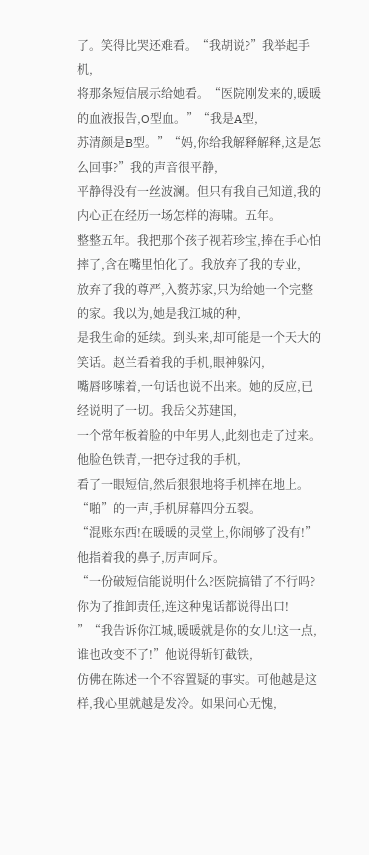了。笑得比哭还难看。“我胡说?”我举起手机,
将那条短信展示给她看。“医院刚发来的,暖暖的血液报告,O型血。”“我是A型,
苏清颜是B型。”“妈,你给我解释解释,这是怎么回事?”我的声音很平静,
平静得没有一丝波澜。但只有我自己知道,我的内心正在经历一场怎样的海啸。五年。
整整五年。我把那个孩子视若珍宝,捧在手心怕摔了,含在嘴里怕化了。我放弃了我的专业,
放弃了我的尊严,入赘苏家,只为给她一个完整的家。我以为,她是我江城的种,
是我生命的延续。到头来,却可能是一个天大的笑话。赵兰看着我的手机,眼神躲闪,
嘴唇哆嗦着,一句话也说不出来。她的反应,已经说明了一切。我岳父苏建国,
一个常年板着脸的中年男人,此刻也走了过来。他脸色铁青,一把夺过我的手机,
看了一眼短信,然后狠狠地将手机摔在地上。“啪”的一声,手机屏幕四分五裂。
“混账东西!在暖暖的灵堂上,你闹够了没有!”他指着我的鼻子,厉声呵斥。
“一份破短信能说明什么?医院搞错了不行吗?你为了推卸责任,连这种鬼话都说得出口!
”“我告诉你江城,暖暖就是你的女儿!这一点,谁也改变不了!”他说得斩钉截铁,
仿佛在陈述一个不容置疑的事实。可他越是这样,我心里就越是发冷。如果问心无愧,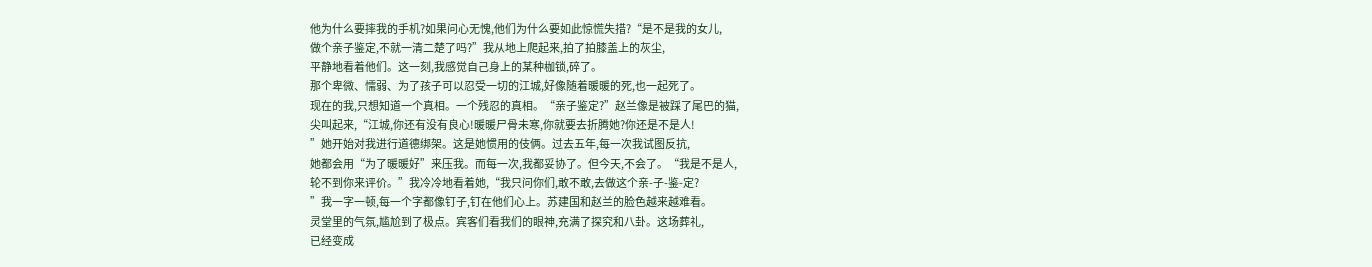他为什么要摔我的手机?如果问心无愧,他们为什么要如此惊慌失措?“是不是我的女儿,
做个亲子鉴定,不就一清二楚了吗?”我从地上爬起来,拍了拍膝盖上的灰尘,
平静地看着他们。这一刻,我感觉自己身上的某种枷锁,碎了。
那个卑微、懦弱、为了孩子可以忍受一切的江城,好像随着暖暖的死,也一起死了。
现在的我,只想知道一个真相。一个残忍的真相。“亲子鉴定?”赵兰像是被踩了尾巴的猫,
尖叫起来,“江城,你还有没有良心!暖暖尸骨未寒,你就要去折腾她?你还是不是人!
”她开始对我进行道德绑架。这是她惯用的伎俩。过去五年,每一次我试图反抗,
她都会用“为了暖暖好”来压我。而每一次,我都妥协了。但今天,不会了。“我是不是人,
轮不到你来评价。”我冷冷地看着她,“我只问你们,敢不敢,去做这个亲-子-鉴-定?
”我一字一顿,每一个字都像钉子,钉在他们心上。苏建国和赵兰的脸色越来越难看。
灵堂里的气氛,尴尬到了极点。宾客们看我们的眼神,充满了探究和八卦。这场葬礼,
已经变成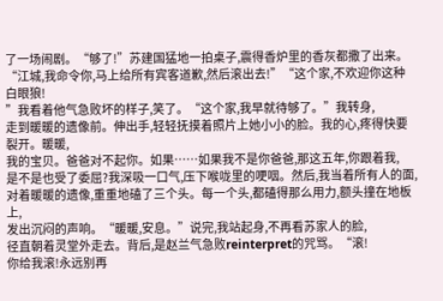了一场闹剧。“够了!”苏建国猛地一拍桌子,震得香炉里的香灰都撒了出来。
“江城,我命令你,马上给所有宾客道歉,然后滚出去!”“这个家,不欢迎你这种白眼狼!
”我看着他气急败坏的样子,笑了。“这个家,我早就待够了。”我转身,
走到暖暖的遗像前。伸出手,轻轻抚摸着照片上她小小的脸。我的心,疼得快要裂开。暖暖,
我的宝贝。爸爸对不起你。如果……如果我不是你爸爸,那这五年,你跟着我,
是不是也受了委屈?我深吸一口气,压下喉咙里的哽咽。然后,我当着所有人的面,
对着暖暖的遗像,重重地磕了三个头。每一个头,都磕得那么用力,额头撞在地板上,
发出沉闷的声响。“暖暖,安息。”说完,我站起身,不再看苏家人的脸,
径直朝着灵堂外走去。背后,是赵兰气急败reinterpret的咒骂。“滚!
你给我滚!永远别再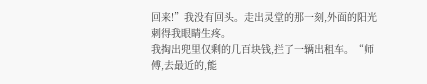回来!”我没有回头。走出灵堂的那一刻,外面的阳光刺得我眼睛生疼。
我掏出兜里仅剩的几百块钱,拦了一辆出租车。“师傅,去最近的,能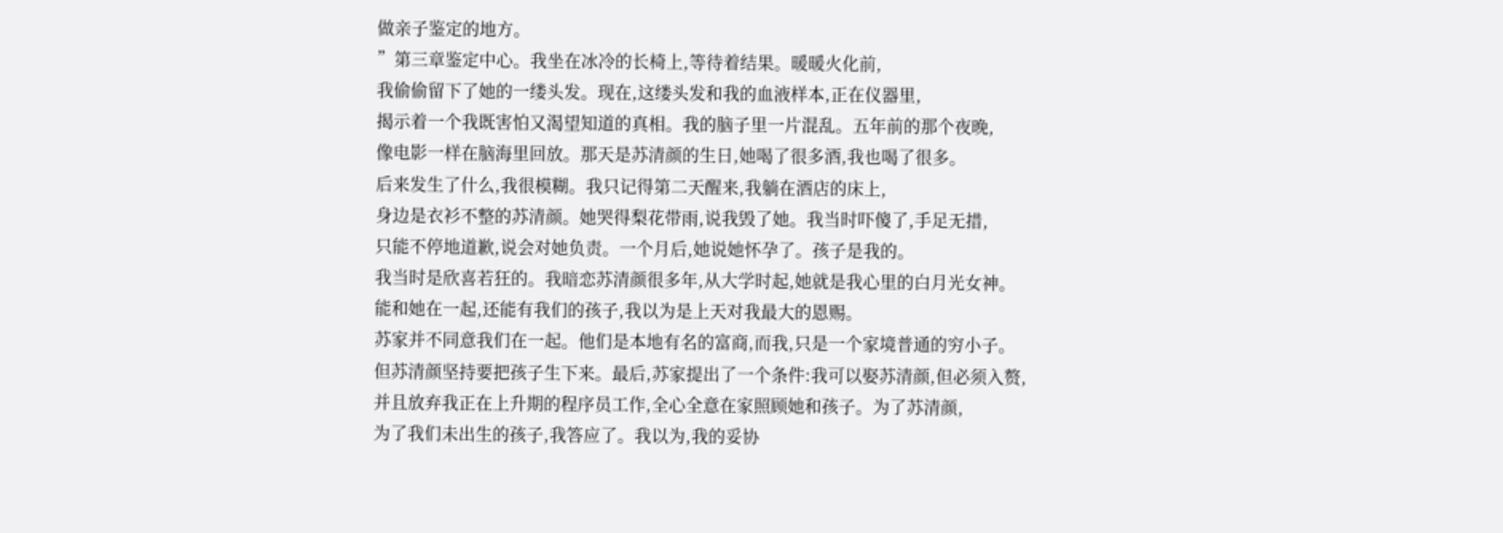做亲子鉴定的地方。
”第三章鉴定中心。我坐在冰冷的长椅上,等待着结果。暖暖火化前,
我偷偷留下了她的一缕头发。现在,这缕头发和我的血液样本,正在仪器里,
揭示着一个我既害怕又渴望知道的真相。我的脑子里一片混乱。五年前的那个夜晚,
像电影一样在脑海里回放。那天是苏清颜的生日,她喝了很多酒,我也喝了很多。
后来发生了什么,我很模糊。我只记得第二天醒来,我躺在酒店的床上,
身边是衣衫不整的苏清颜。她哭得梨花带雨,说我毁了她。我当时吓傻了,手足无措,
只能不停地道歉,说会对她负责。一个月后,她说她怀孕了。孩子是我的。
我当时是欣喜若狂的。我暗恋苏清颜很多年,从大学时起,她就是我心里的白月光女神。
能和她在一起,还能有我们的孩子,我以为是上天对我最大的恩赐。
苏家并不同意我们在一起。他们是本地有名的富商,而我,只是一个家境普通的穷小子。
但苏清颜坚持要把孩子生下来。最后,苏家提出了一个条件:我可以娶苏清颜,但必须入赘,
并且放弃我正在上升期的程序员工作,全心全意在家照顾她和孩子。为了苏清颜,
为了我们未出生的孩子,我答应了。我以为,我的妥协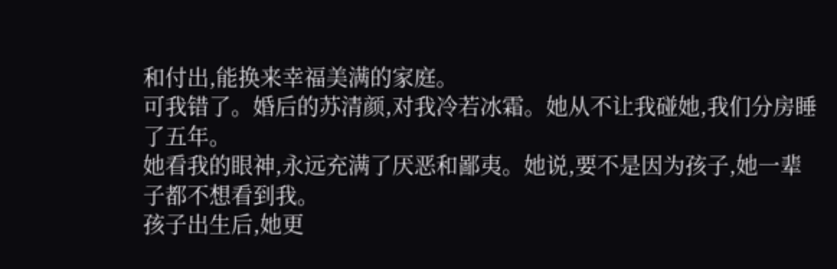和付出,能换来幸福美满的家庭。
可我错了。婚后的苏清颜,对我冷若冰霜。她从不让我碰她,我们分房睡了五年。
她看我的眼神,永远充满了厌恶和鄙夷。她说,要不是因为孩子,她一辈子都不想看到我。
孩子出生后,她更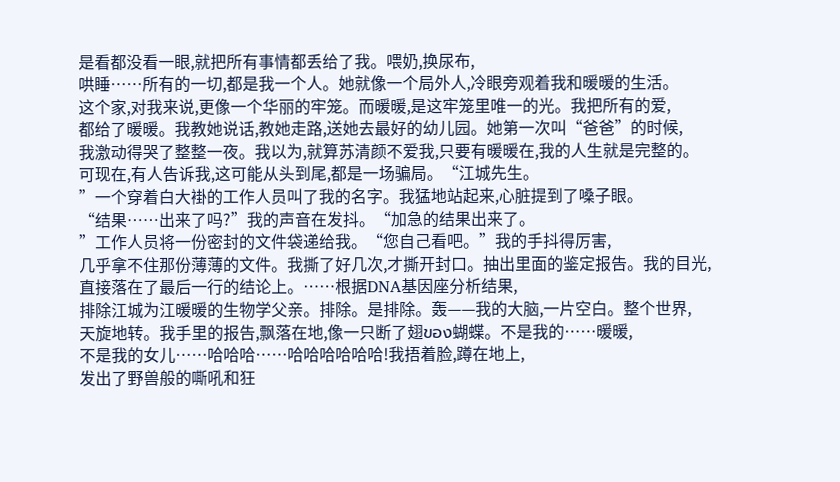是看都没看一眼,就把所有事情都丢给了我。喂奶,换尿布,
哄睡……所有的一切,都是我一个人。她就像一个局外人,冷眼旁观着我和暖暖的生活。
这个家,对我来说,更像一个华丽的牢笼。而暖暖,是这牢笼里唯一的光。我把所有的爱,
都给了暖暖。我教她说话,教她走路,送她去最好的幼儿园。她第一次叫“爸爸”的时候,
我激动得哭了整整一夜。我以为,就算苏清颜不爱我,只要有暖暖在,我的人生就是完整的。
可现在,有人告诉我,这可能从头到尾,都是一场骗局。“江城先生。
”一个穿着白大褂的工作人员叫了我的名字。我猛地站起来,心脏提到了嗓子眼。
“结果……出来了吗?”我的声音在发抖。“加急的结果出来了。
”工作人员将一份密封的文件袋递给我。“您自己看吧。”我的手抖得厉害,
几乎拿不住那份薄薄的文件。我撕了好几次,才撕开封口。抽出里面的鉴定报告。我的目光,
直接落在了最后一行的结论上。……根据DNA基因座分析结果,
排除江城为江暖暖的生物学父亲。排除。是排除。轰——我的大脑,一片空白。整个世界,
天旋地转。我手里的报告,飘落在地,像一只断了翅ของ蝴蝶。不是我的……暖暖,
不是我的女儿……哈哈哈……哈哈哈哈哈哈!我捂着脸,蹲在地上,
发出了野兽般的嘶吼和狂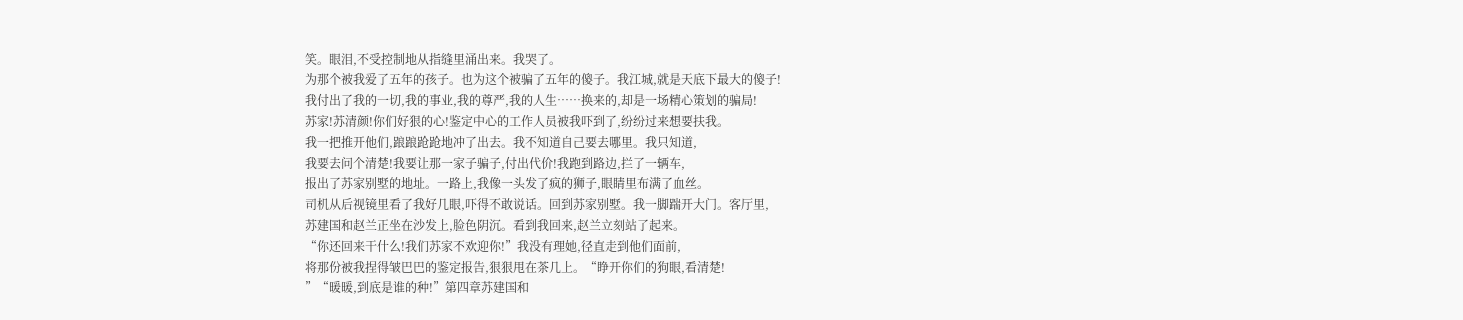笑。眼泪,不受控制地从指缝里涌出来。我哭了。
为那个被我爱了五年的孩子。也为这个被骗了五年的傻子。我江城,就是天底下最大的傻子!
我付出了我的一切,我的事业,我的尊严,我的人生……换来的,却是一场精心策划的骗局!
苏家!苏清颜!你们好狠的心!鉴定中心的工作人员被我吓到了,纷纷过来想要扶我。
我一把推开他们,踉踉跄跄地冲了出去。我不知道自己要去哪里。我只知道,
我要去问个清楚!我要让那一家子骗子,付出代价!我跑到路边,拦了一辆车,
报出了苏家别墅的地址。一路上,我像一头发了疯的狮子,眼睛里布满了血丝。
司机从后视镜里看了我好几眼,吓得不敢说话。回到苏家别墅。我一脚踹开大门。客厅里,
苏建国和赵兰正坐在沙发上,脸色阴沉。看到我回来,赵兰立刻站了起来。
“你还回来干什么!我们苏家不欢迎你!”我没有理她,径直走到他们面前,
将那份被我捏得皱巴巴的鉴定报告,狠狠甩在茶几上。“睁开你们的狗眼,看清楚!
”“暖暖,到底是谁的种!”第四章苏建国和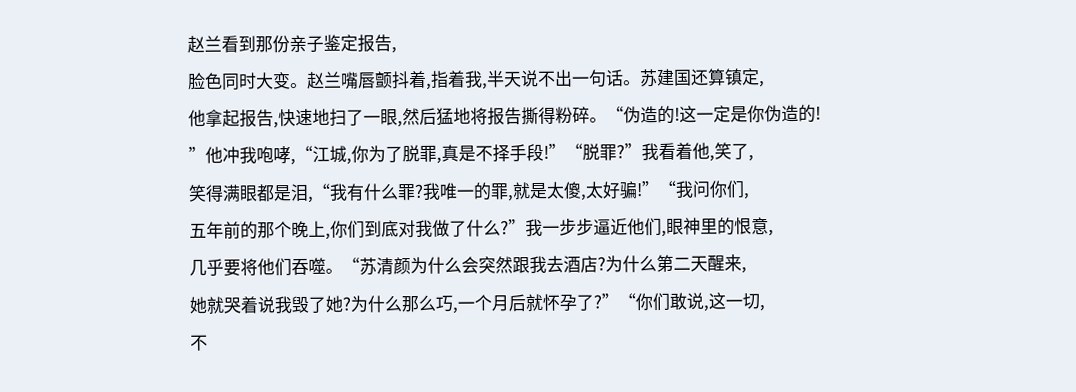赵兰看到那份亲子鉴定报告,
脸色同时大变。赵兰嘴唇颤抖着,指着我,半天说不出一句话。苏建国还算镇定,
他拿起报告,快速地扫了一眼,然后猛地将报告撕得粉碎。“伪造的!这一定是你伪造的!
”他冲我咆哮,“江城,你为了脱罪,真是不择手段!”“脱罪?”我看着他,笑了,
笑得满眼都是泪,“我有什么罪?我唯一的罪,就是太傻,太好骗!”“我问你们,
五年前的那个晚上,你们到底对我做了什么?”我一步步逼近他们,眼神里的恨意,
几乎要将他们吞噬。“苏清颜为什么会突然跟我去酒店?为什么第二天醒来,
她就哭着说我毁了她?为什么那么巧,一个月后就怀孕了?”“你们敢说,这一切,
不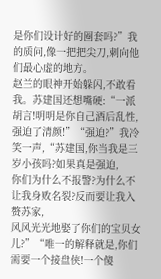是你们设计好的圈套吗?”我的质问,像一把把尖刀,刺向他们最心虚的地方。
赵兰的眼神开始躲闪,不敢看我。苏建国还想嘴硬:“一派胡言!明明是你自己酒后乱性,
强迫了清颜!”“强迫?”我冷笑一声,“苏建国,你当我是三岁小孩吗?如果真是强迫,
你们为什么不报警?为什么不让我身败名裂?反而要让我入赘苏家,
风风光光地娶了你们的宝贝女儿?”“唯一的解释就是,你们需要一个接盘侠!一个傻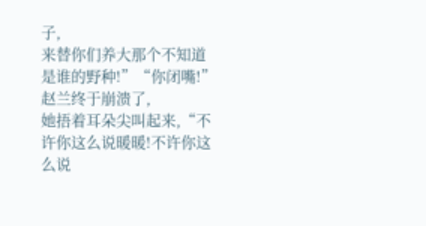子,
来替你们养大那个不知道是谁的野种!”“你闭嘴!”赵兰终于崩溃了,
她捂着耳朵尖叫起来,“不许你这么说暖暖!不许你这么说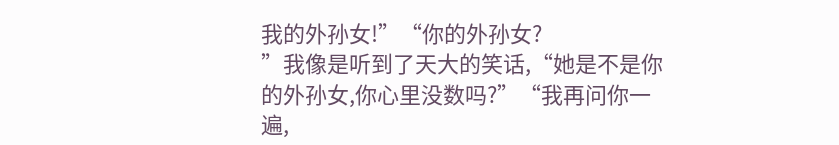我的外孙女!”“你的外孙女?
”我像是听到了天大的笑话,“她是不是你的外孙女,你心里没数吗?”“我再问你一遍,